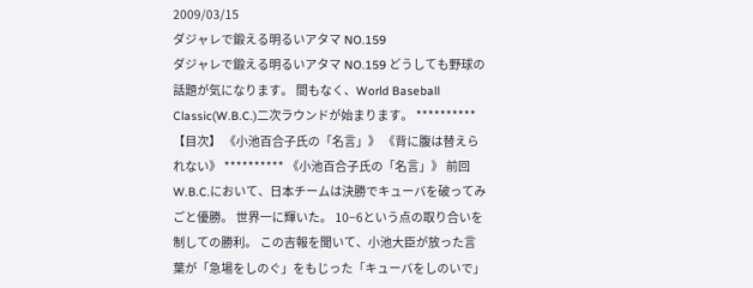2009/03/15
ダジャレで鍛える明るいアタマ NO.159
ダジャレで鍛える明るいアタマ NO.159 どうしても野球の話題が気になります。 間もなく、World Baseball Classic(W.B.C.)二次ラウンドが始まります。 ********** 【目次】 《小池百合子氏の「名言」》 《背に腹は替えられない》 ********** 《小池百合子氏の「名言」》 前回W.B.C.において、日本チームは決勝でキューバを破ってみごと優勝。 世界一に輝いた。 10−6という点の取り合いを制しての勝利。 この吉報を聞いて、小池大臣が放った言葉が「急場をしのぐ」をもじった「キューバをしのいで」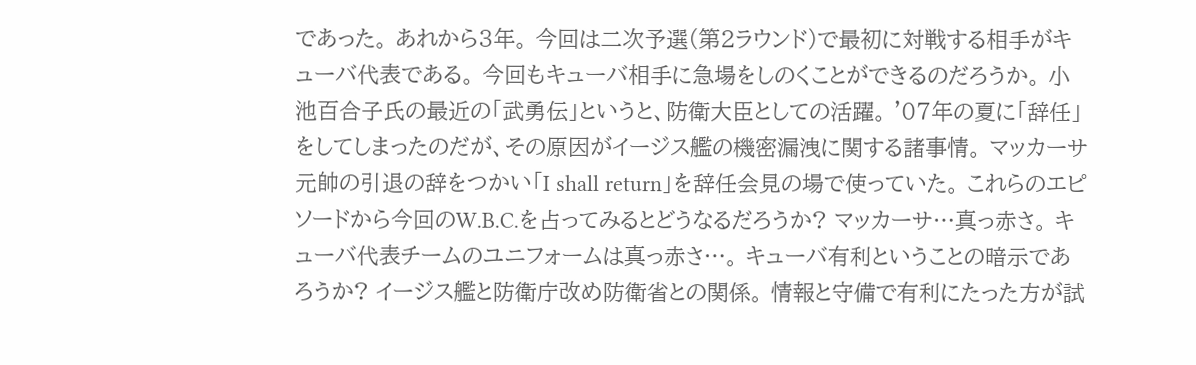であった。 あれから3年。 今回は二次予選(第2ラウンド)で最初に対戦する相手がキューバ代表である。 今回もキューバ相手に急場をしのくことができるのだろうか。 小池百合子氏の最近の「武勇伝」というと、防衛大臣としての活躍。 '07年の夏に「辞任」をしてしまったのだが、その原因がイージス艦の機密漏洩に関する諸事情。 マッカーサ元帥の引退の辞をつかい「I shall return」を辞任会見の場で使っていた。 これらのエピソードから今回のW.B.C.を占ってみるとどうなるだろうか? マッカーサ…真っ赤さ。 キューバ代表チームのユニフォームは真っ赤さ…。 キューバ有利ということの暗示であろうか? イージス艦と防衛庁改め防衛省との関係。 情報と守備で有利にたった方が試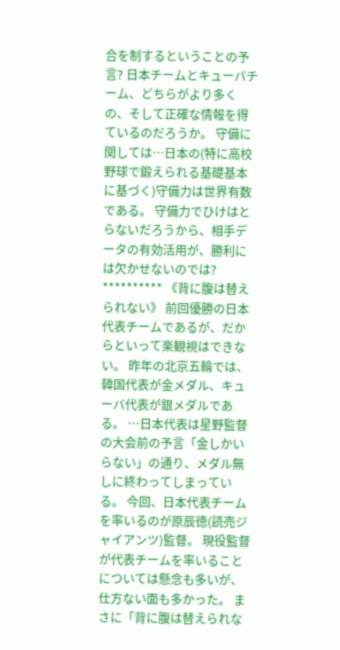合を制するということの予言? 日本チームとキューバチーム、どちらがより多くの、そして正確な情報を得ているのだろうか。 守備に関しては…日本の(特に高校野球で鍛えられる基礎基本に基づく)守備力は世界有数である。 守備力でひけはとらないだろうから、相手データの有効活用が、勝利には欠かせないのでは? ********** 《背に腹は替えられない》 前回優勝の日本代表チームであるが、だからといって楽観視はできない。 昨年の北京五輪では、韓国代表が金メダル、キューバ代表が銀メダルである。 …日本代表は星野監督の大会前の予言「金しかいらない」の通り、メダル無しに終わってしまっている。 今回、日本代表チームを率いるのが原辰徳(読売ジャイアンツ)監督。 現役監督が代表チームを率いることについては懸念も多いが、仕方ない面も多かった。 まさに「背に腹は替えられな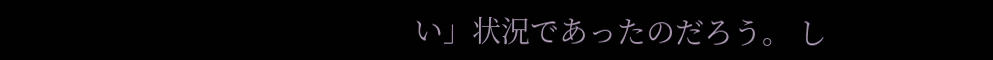い」状況であったのだろう。 し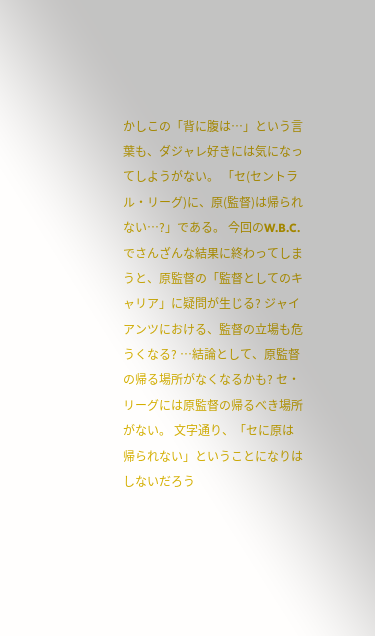かしこの「背に腹は…」という言葉も、ダジャレ好きには気になってしようがない。 「セ(セントラル・リーグ)に、原(監督)は帰られない…?」である。 今回のW.B.C.でさんざんな結果に終わってしまうと、原監督の「監督としてのキャリア」に疑問が生じる? ジャイアンツにおける、監督の立場も危うくなる? …結論として、原監督の帰る場所がなくなるかも? セ・リーグには原監督の帰るべき場所がない。 文字通り、「セに原は帰られない」ということになりはしないだろう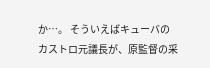か…。 そういえばキューバのカストロ元議長が、原監督の采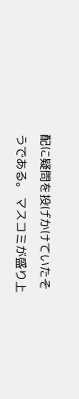配に疑問を投げかけていたそうである。 マスコミが盛り上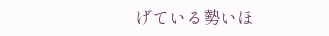げている勢いほ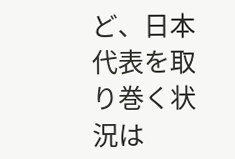ど、日本代表を取り巻く状況は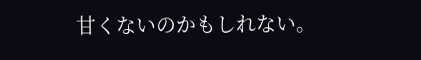甘くないのかもしれない。